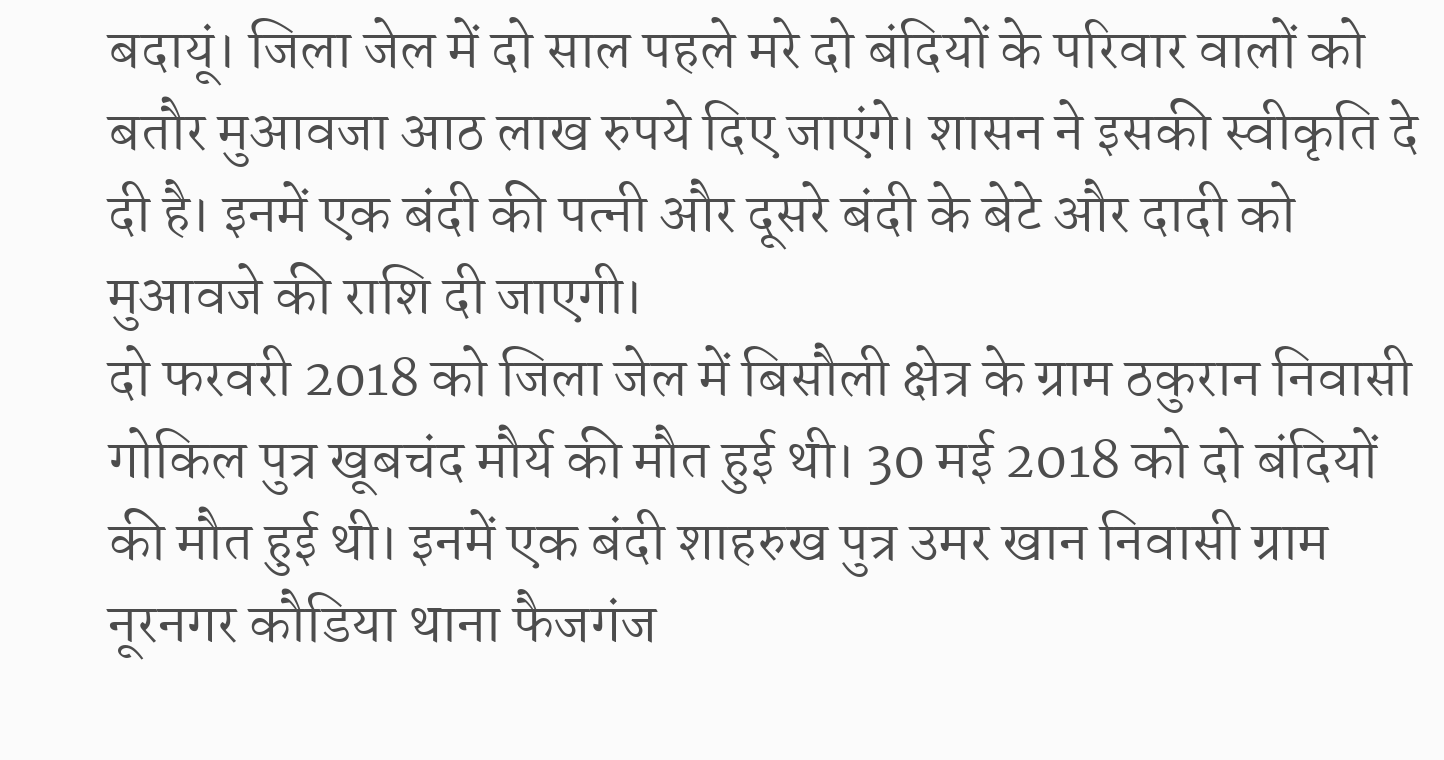बदायूं। जिला जेल में दो साल पहले मरे दो बंदियों के परिवार वालों को बतौर मुआवजा आठ लाख रुपये दिए जाएंगे। शासन ने इसकी स्वीकृति दे दी है। इनमें एक बंदी की पत्नी और दूसरे बंदी के बेटे और दादी को मुआवजे की राशि दी जाएगी।
दो फरवरी 2018 को जिला जेल में बिसौली क्षेत्र के ग्राम ठकुरान निवासी गोकिल पुत्र खूबचंद मौर्य की मौत हुई थी। 30 मई 2018 को दो बंदियों की मौत हुई थी। इनमें एक बंदी शाहरुख पुत्र उमर खान निवासी ग्राम नूरनगर कौडिया थाना फैजगंज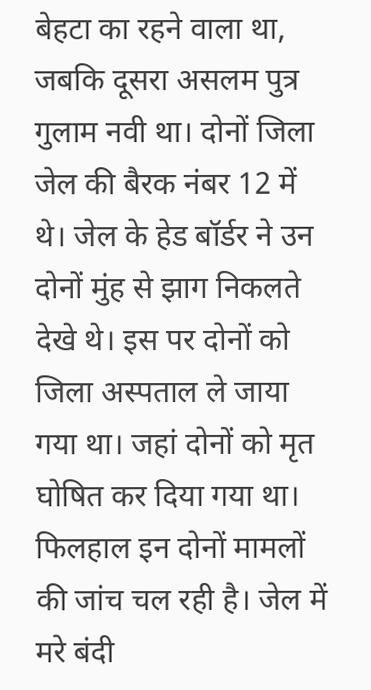बेहटा का रहने वाला था, जबकि दूसरा असलम पुत्र गुलाम नवी था। दोनों जिला जेल की बैरक नंबर 12 में थे। जेल के हेड बॉर्डर ने उन दोनों मुंह से झाग निकलते देखे थे। इस पर दोनों को जिला अस्पताल ले जाया गया था। जहां दोनों को मृत घोषित कर दिया गया था।
फिलहाल इन दोनों मामलों की जांच चल रही है। जेल में मरे बंदी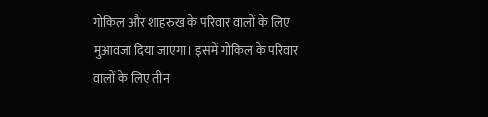गोकिल और शाहरुख के परिवार वालों के लिए मुआवजा दिया जाएगा। इसमें गोकिल के परिवार वालों के लिए तीन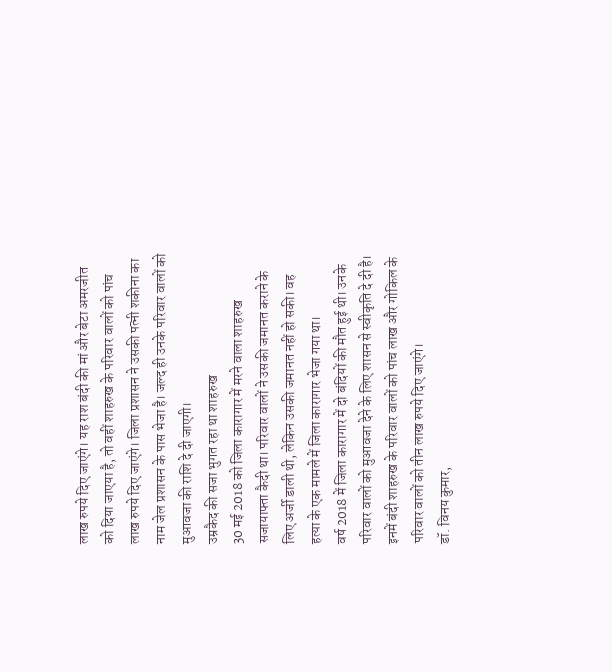लाख रुपये दिए जाएंगे। यह राश बंदी की मां और बेटा अमरजीत को दिया जाएया है, तो वहीं शाहरुख के परिवार वालों को पांच लाख रुपये दिए जाएंगे। जिला प्रशासन ने उसकी पत्नी शकीना का नाम जेल प्रशासन के पास भेजा है। जल्द ही उनके परिवार वालों को मुआवजा की राशि दे दी जाएगी।
उम्रकैद की सजा भुगत रहा था शाहरुख
30 मई 2018 को जिला कारागार में मरने वाला शाहरुख सजायाफ्ता कैदी था। परिवार वालों ने उसकी जमानत कराने के लिए अर्जी डाली थी, लेकिन उसकी जमानत नहीं हो सकी। वह हत्या के एक मामले में जिला कारागार भेजा गया था।
वर्ष 2018 में जिला कारागार में दो बंदियों की मौत हुई थी। उनके परिवार वालों को मुआवजा देने के लिए शासन से स्वीकृति दे दी है। इनमें बंदी शाहरुख के परिवार वालों को पांच लाख और गोकिल के परिवार वालों को तीन लाख रुपये दिए जाएंगे।
डॉ. विनय कुमार,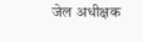जेल अधीक्षक